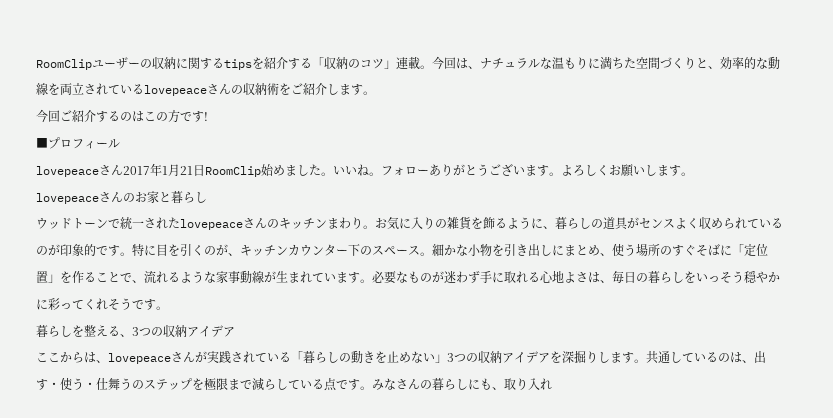RoomClipユーザーの収納に関するtipsを紹介する「収納のコツ」連載。今回は、ナチュラルな温もりに満ちた空間づくりと、効率的な動線を両立されているlovepeaceさんの収納術をご紹介します。
今回ご紹介するのはこの方です!
■プロフィール
lovepeaceさん2017年1月21日RoomClip始めました。いいね。フォローありがとうございます。よろしくお願いします。
lovepeaceさんのお家と暮らし
ウッドトーンで統一されたlovepeaceさんのキッチンまわり。お気に入りの雑貨を飾るように、暮らしの道具がセンスよく収められているのが印象的です。特に目を引くのが、キッチンカウンター下のスペース。細かな小物を引き出しにまとめ、使う場所のすぐそばに「定位置」を作ることで、流れるような家事動線が生まれています。必要なものが迷わず手に取れる心地よさは、毎日の暮らしをいっそう穏やかに彩ってくれそうです。
暮らしを整える、3つの収納アイデア
ここからは、lovepeaceさんが実践されている「暮らしの動きを止めない」3つの収納アイデアを深掘りします。共通しているのは、出す・使う・仕舞うのステップを極限まで減らしている点です。みなさんの暮らしにも、取り入れ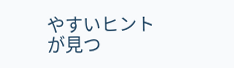やすいヒントが見つ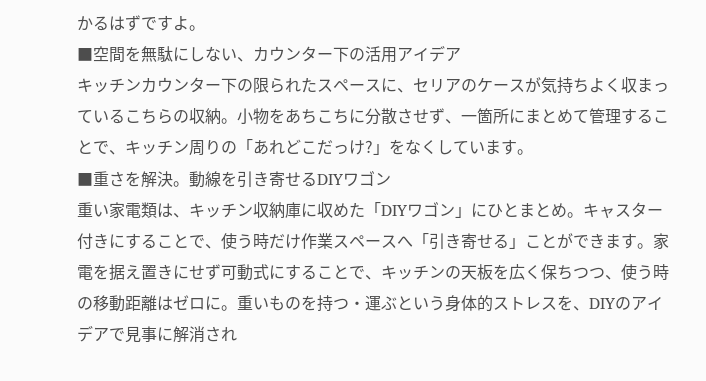かるはずですよ。
■空間を無駄にしない、カウンター下の活用アイデア
キッチンカウンター下の限られたスペースに、セリアのケースが気持ちよく収まっているこちらの収納。小物をあちこちに分散させず、一箇所にまとめて管理することで、キッチン周りの「あれどこだっけ?」をなくしています。
■重さを解決。動線を引き寄せるDIYワゴン
重い家電類は、キッチン収納庫に収めた「DIYワゴン」にひとまとめ。キャスター付きにすることで、使う時だけ作業スペースへ「引き寄せる」ことができます。家電を据え置きにせず可動式にすることで、キッチンの天板を広く保ちつつ、使う時の移動距離はゼロに。重いものを持つ・運ぶという身体的ストレスを、DIYのアイデアで見事に解消され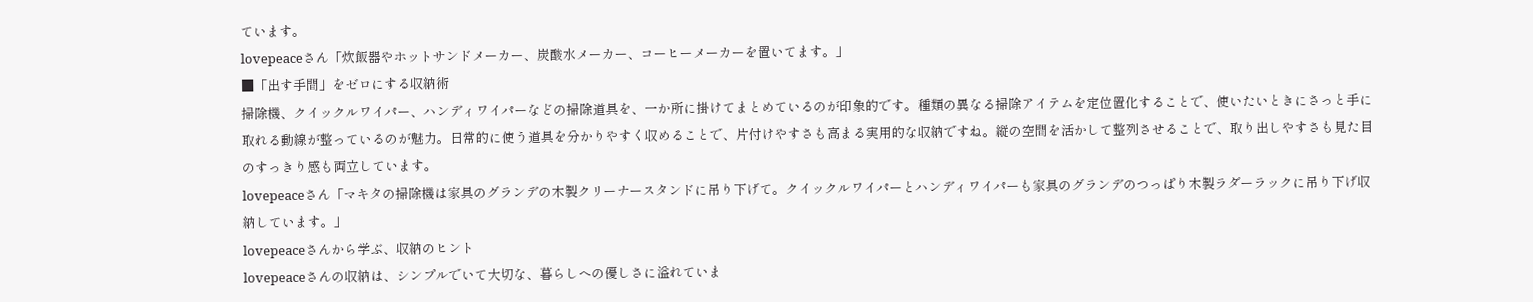ています。
lovepeaceさん「炊飯器やホットサンドメーカー、炭酸水メーカー、コーヒーメーカーを置いてます。」
■「出す手間」をゼロにする収納術
掃除機、クイックルワイパー、ハンディワイパーなどの掃除道具を、一か所に掛けてまとめているのが印象的です。種類の異なる掃除アイテムを定位置化することで、使いたいときにさっと手に取れる動線が整っているのが魅力。日常的に使う道具を分かりやすく収めることで、片付けやすさも高まる実用的な収納ですね。縦の空間を活かして整列させることで、取り出しやすさも見た目のすっきり感も両立しています。
lovepeaceさん「マキタの掃除機は家具のグランデの木製クリーナースタンドに吊り下げて。クイックルワイパーとハンディワイパーも家具のグランデのつっぱり木製ラダーラックに吊り下げ収納しています。」
lovepeaceさんから学ぶ、収納のヒント
lovepeaceさんの収納は、シンプルでいて大切な、暮らしへの優しさに溢れていま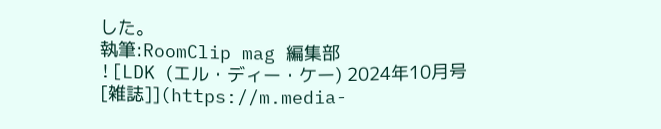した。
執筆:RoomClip mag 編集部
![LDK (エル・ディー・ケー) 2024年10月号 [雑誌]](https://m.media-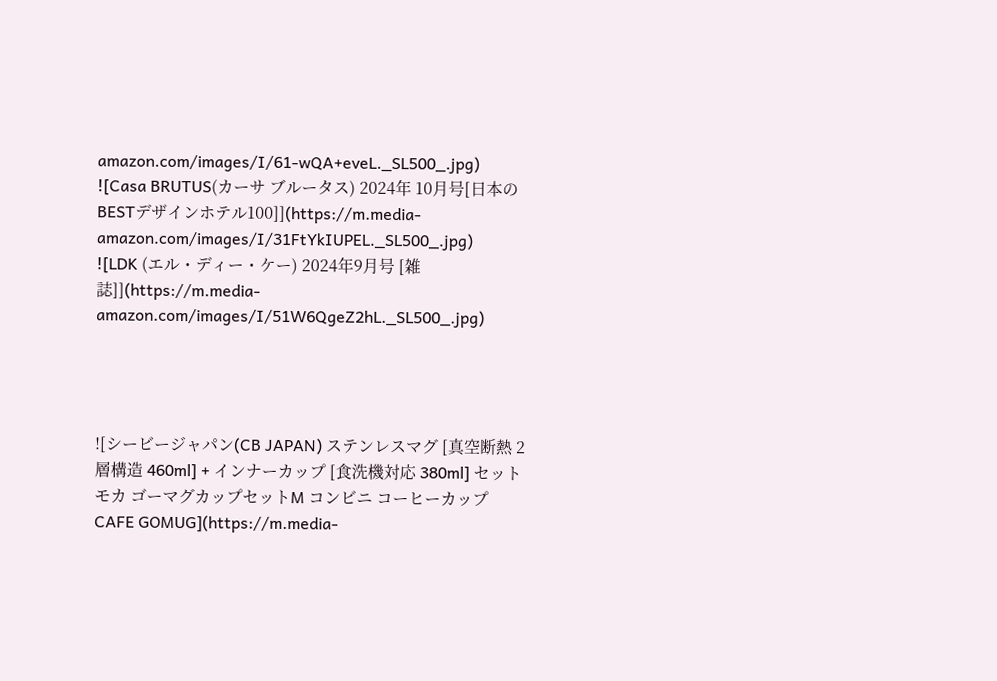amazon.com/images/I/61-wQA+eveL._SL500_.jpg)
![Casa BRUTUS(カーサ ブルータス) 2024年 10月号[日本のBESTデザインホテル100]](https://m.media-amazon.com/images/I/31FtYkIUPEL._SL500_.jpg)
![LDK (エル・ディー・ケー) 2024年9月号 [雑誌]](https://m.media-amazon.com/images/I/51W6QgeZ2hL._SL500_.jpg)




![シービージャパン(CB JAPAN) ステンレスマグ [真空断熱 2層構造 460ml] + インナーカップ [食洗機対応 380ml] セット モカ ゴーマグカップセットM コンビニ コーヒーカップ CAFE GOMUG](https://m.media-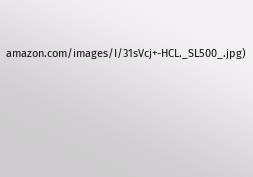amazon.com/images/I/31sVcj+-HCL._SL500_.jpg)